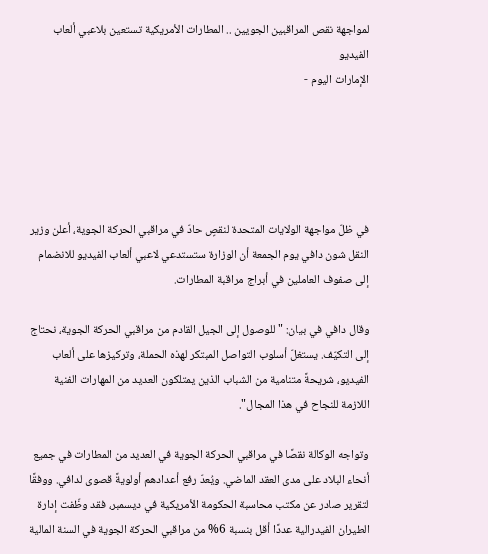لمواجهة نقص المراقبين الجويين .. المطارات الأمريكية تستعين بلاعبي ألعاب الفيديو
الإمارات اليوم -





في ظلّ مواجهة الولايات المتحدة لنقصٍ حادّ في مراقبي الحركة الجوية، أعلن وزير النقل شون دافي يوم الجمعة أن الوزارة ستستدعي لاعبي ألعاب الفيديو للانضمام إلى صفوف العاملين في أبراج مراقبة المطارات.

وقال دافي في بيان: "للوصول إلى الجيل القادم من مراقبي الحركة الجوية، نحتاج إلى التكيّف. يستغلّ أسلوب التواصل المبتكر لهذه الحملة، وتركيزها على ألعاب الفيديو، شريحةً متنامية من الشباب الذين يمتلكون العديد من المهارات الفنية اللازمة للنجاح في هذا المجال".

وتواجه الوكالة نقصًا في مراقبي الحركة الجوية في العديد من المطارات في جميع أنحاء البلاد على مدى العقد الماضي. ويُعدّ رفع أعدادهم أولويةً قصوى لدافي. ووفقًا لتقرير صادر عن مكتب محاسبة الحكومة الأمريكية في ديسمبر، فقد وظّفت إدارة الطيران الفيدرالية عددًا أقل بنسبة 6% من مراقبي الحركة الجوية في السنة المالية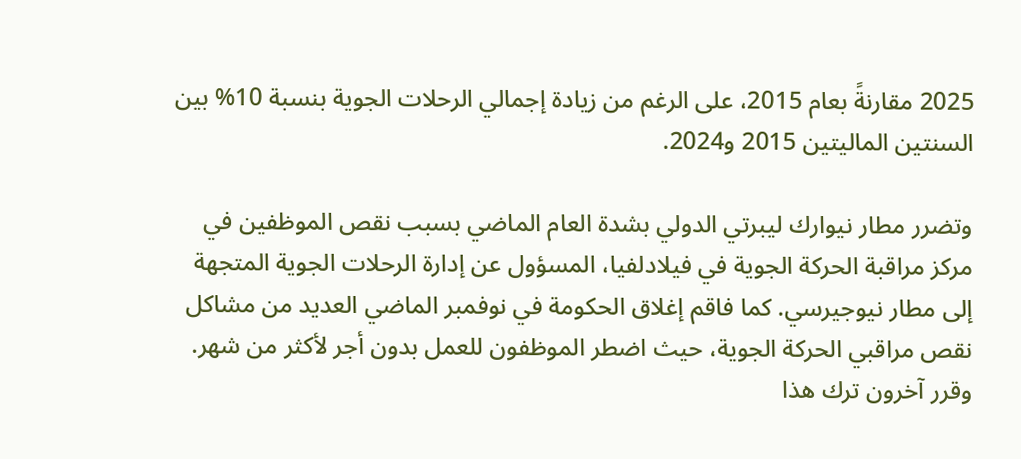2025 مقارنةً بعام 2015، على الرغم من زيادة إجمالي الرحلات الجوية بنسبة 10% بين السنتين الماليتين 2015 و2024.

وتضرر مطار نيوارك ليبرتي الدولي بشدة العام الماضي بسبب نقص الموظفين في مركز مراقبة الحركة الجوية في فيلادلفيا، المسؤول عن إدارة الرحلات الجوية المتجهة إلى مطار نيوجيرسي. كما فاقم إغلاق الحكومة في نوفمبر الماضي العديد من مشاكل نقص مراقبي الحركة الجوية، حيث اضطر الموظفون للعمل بدون أجر لأكثر من شهر. وقرر آخرون ترك هذا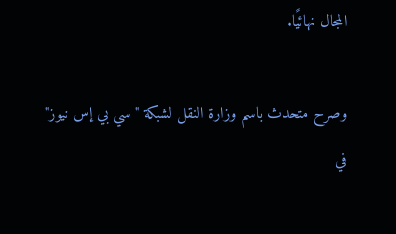المجال نهائيًا.

وصرح متحدث باسم وزارة النقل لشبكة "سي بي إس نيوز" في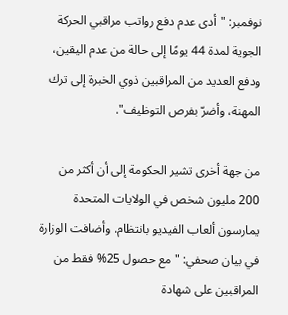نوفمبر: "أدى عدم دفع رواتب مراقبي الحركة الجوية لمدة 44 يومًا إلى حالة من عدم اليقين، ودفع العديد من المراقبين ذوي الخبرة إلى ترك المهنة، وأضرّ بفرص التوظيف".

من جهة أخرى تشير الحكومة إلى أن أكثر من 200 مليون شخص في الولايات المتحدة يمارسون ألعاب الفيديو بانتظام. وأضافت الوزارة في بيان صحفي: "مع حصول 25% فقط من المراقبين على شهادة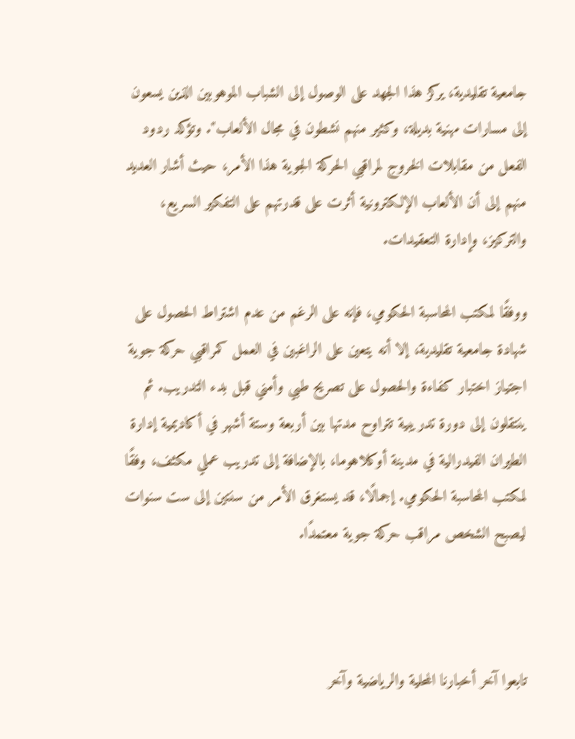جامعية تقليدية، يركز هذا الجهد على الوصول إلى الشباب الموهوبين الذين يسعون إلى مسارات مهنية بديلة، وكثير منهم نشطون في مجال الألعاب". وتؤكد ردود الفعل من مقابلات الخروج لمراقبي الحركة الجوية هذا الأمر، حيث أشار العديد منهم إلى أن الألعاب الإلكترونية أثرت على قدرتهم على التفكير السريع، والتركيز، وإدارة التعقيدات.

ووفقًا لمكتب المحاسبة الحكومي، فإنه على الرغم من عدم اشتراط الحصول على شهادة جامعية تقليدية، إلا أنه يتعين على الراغبين في العمل كمراقبي حركة جوية اجتياز اختبار كفاءة والحصول على تصريح طبي وأمني قبل بدء التدريب. ثم ينتقلون إلى دورة تدريبية تتراوح مدتها بين أربعة وستة أشهر في أكاديمية إدارة الطيران الفيدرالية في مدينة أوكلاهوما، بالإضافة إلى تدريب عملي مكثف، وفقًا لمكتب المحاسبة الحكومي. إجمالًا، قد يستغرق الأمر من سنتين إلى ست سنوات ليصبح الشخص مراقب حركة جوية معتمدًا.



تابعوا آخر أخبارنا المحلية والرياضية وآخر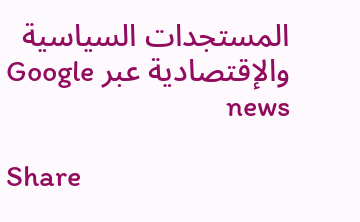المستجدات السياسية والإقتصادية عبر Google news

Share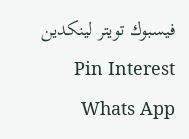فيسبوك تويتر لينكدين Pin Interest Whats App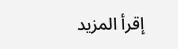إقرأ المزيد